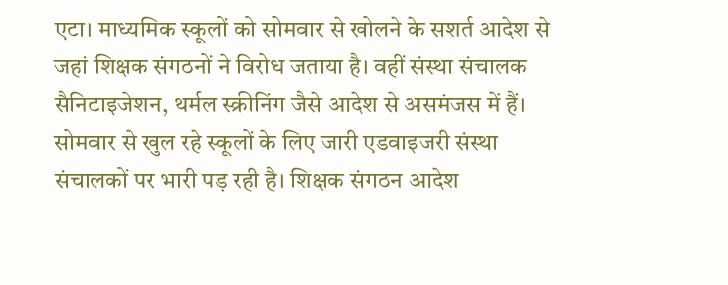एटा। माध्यमिक स्कूलों को सोमवार से खोलने के सशर्त आदेश से जहां शिक्षक संगठनों ने विरोध जताया है। वहीं संस्था संचालक सैनिटाइजेशन, थर्मल स्क्रीनिंग जैसे आदेश से असमंजस में हैं। सोमवार से खुल रहे स्कूलों के लिए जारी एडवाइजरी संस्था संचालकों पर भारी पड़ रही है। शिक्षक संगठन आदेश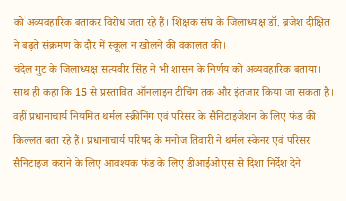को अव्यवहारिक बताकर विरोध जता रहे हैं। शिक्षक संघ के जिलाध्यक्ष डॉ. ब्रजेश दीक्षित ने बढ़ते संक्रमण के दौर में स्कूल न खोलने की वकालत की।
चंदेल गुट के जिलाध्यक्ष सत्यवीर सिंह ने भी शासन के निर्णय को अव्यवहारिक बताया। साथ ही कहा कि 15 से प्रस्तावित ऑनलाइन टीचिंग तक और इंतजार किया जा सकता है। वहीं प्रधानाचार्य नियमित थर्मल स्क्रीनिंग एवं परिसर के सैनिटाइजेशन के लिए फंड की किल्लत बता रहे हैं। प्रधानाचार्य परिषद के मनोज तिवारी ने थर्मल स्केनर एवं परिसर सैनिटाइज कराने के लिए आवश्यक फंड के लिए डीआईओएस से दिशा निर्देश देने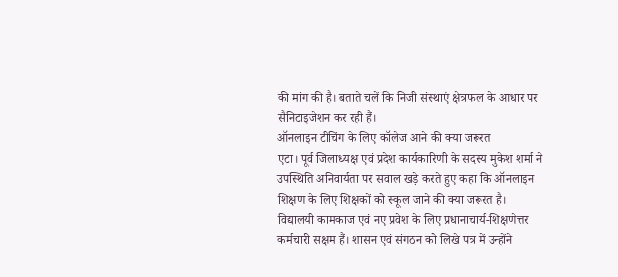की मांग की है। बताते चलें कि निजी संस्थाएं क्षेत्रफल के आधार पर सैनिटाइजेशन कर रही हैं।
ऑनलाइन टीचिंग के लिए कॉलेज आने की क्या जरूरत
एटा। पूर्व जिलाध्यक्ष एवं प्रदेश कार्यकारिणी के सदस्य मुकेश शर्मा ने उपस्थिति अनिवार्यता पर सवाल खड़े करते हुए कहा कि ऑनलाइन शिक्षण के लिए शिक्षकों को स्कूल जाने की क्या जरूरत है। विद्यालयी कामकाज एवं नए प्रवेश के लिए प्रधानाचार्य-शिक्षणेत्तर कर्मचारी सक्षम हैं। शासन एवं संगठन को लिखे पत्र में उन्होंने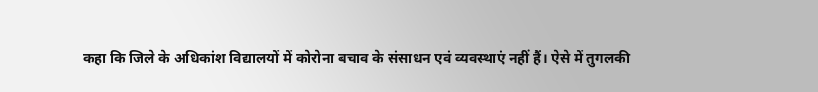कहा कि जिले के अधिकांश विद्यालयों में कोरोना बचाव के संसाधन एवं व्यवस्थाएं नहीं हैं। ऐसे में तुगलकी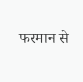फरमान से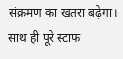संक्रमण का खतरा बढ़ेगा। साथ ही पूरे स्टाफ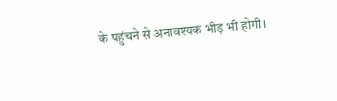के पहुंचने से अनावश्यक भीड़ भी होगी।